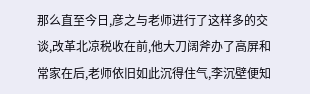那么直至今日,彦之与老师进行了这样多的交谈,改革北凉税收在前,他大刀阔斧办了高屏和常家在后,老师依旧如此沉得住气,李沉壁便知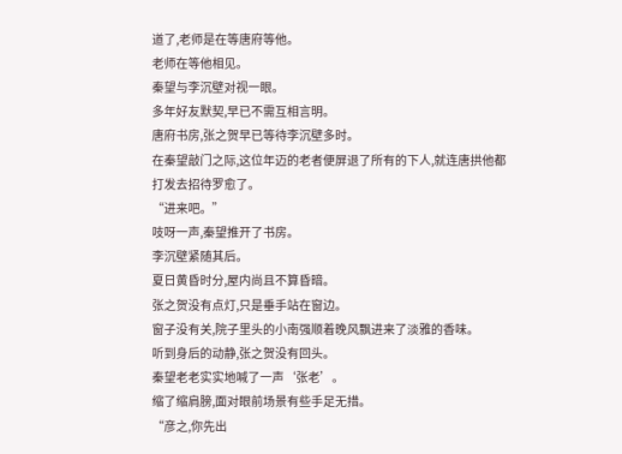道了,老师是在等唐府等他。
老师在等他相见。
秦望与李沉壁对视一眼。
多年好友默契,早已不需互相言明。
唐府书房,张之贺早已等待李沉壁多时。
在秦望敲门之际,这位年迈的老者便屏退了所有的下人,就连唐拱他都打发去招待罗愈了。
“进来吧。”
吱呀一声,秦望推开了书房。
李沉壁紧随其后。
夏日黄昏时分,屋内尚且不算昏暗。
张之贺没有点灯,只是垂手站在窗边。
窗子没有关,院子里头的小南强顺着晚风飘进来了淡雅的香味。
听到身后的动静,张之贺没有回头。
秦望老老实实地喊了一声‘张老’。
缩了缩肩膀,面对眼前场景有些手足无措。
“彦之,你先出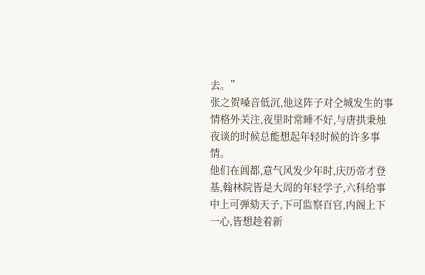去。”
张之贺嗓音低沉,他这阵子对仝城发生的事情格外关注,夜里时常睡不好,与唐拱秉烛夜谈的时候总能想起年轻时候的许多事情。
他们在阊都,意气风发少年时,庆历帝才登基,翰林院皆是大周的年轻学子,六科给事中上可弹劾天子,下可监察百官,内阁上下一心,皆想趁着新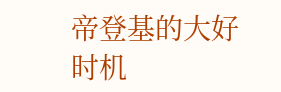帝登基的大好时机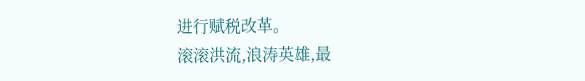进行赋税改革。
滚滚洪流,浪涛英雄,最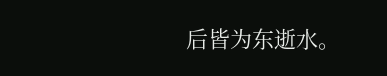后皆为东逝水。